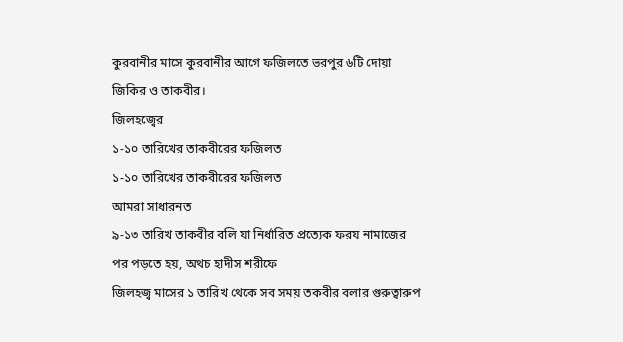কুরবানীর মাসে কুরবানীর আগে ফজিলতে ভরপুর ৬টি দোয়া জিকির ও তাকবীর।
জিলহজ্বের
১-১০ তারিখের তাকবীরের ফজিলত
১-১০ তারিখের তাকবীরের ফজিলত
আমরা সাধারনত
৯-১৩ তারিখ তাকবীর বলি যা নির্ধারিত প্রত্যেক ফরয নামাজের পর পড়তে হয়, অথচ হাদীস শরীফে
জিলহজ্ব মাসের ১ তারিখ থেকে সব সময় তকবীর বলার গুরুত্বারুপ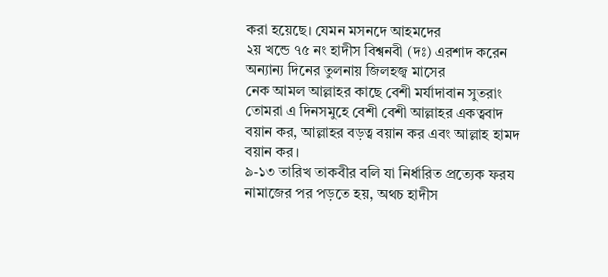করা হয়েছে। যেমন মসনদে আহমদের
২য় খন্ডে ৭৫ নং হাদীস বিশ্বনবী (দঃ) এরশাদ করেন অন্যান্য দিনের তুলনায় জিলহজ্ব মাসের
নেক আমল আল্লাহর কাছে বেশী মর্যাদাবান সুতরাং তোমরা এ দিনসমুহে বেশী বেশী আল্লাহর একত্ববাদ
বয়ান কর, আল্লাহর বড়ত্ব বয়ান কর এবং আল্লাহ হামদ বয়ান কর।
৯-১৩ তারিখ তাকবীর বলি যা নির্ধারিত প্রত্যেক ফরয নামাজের পর পড়তে হয়, অথচ হাদীস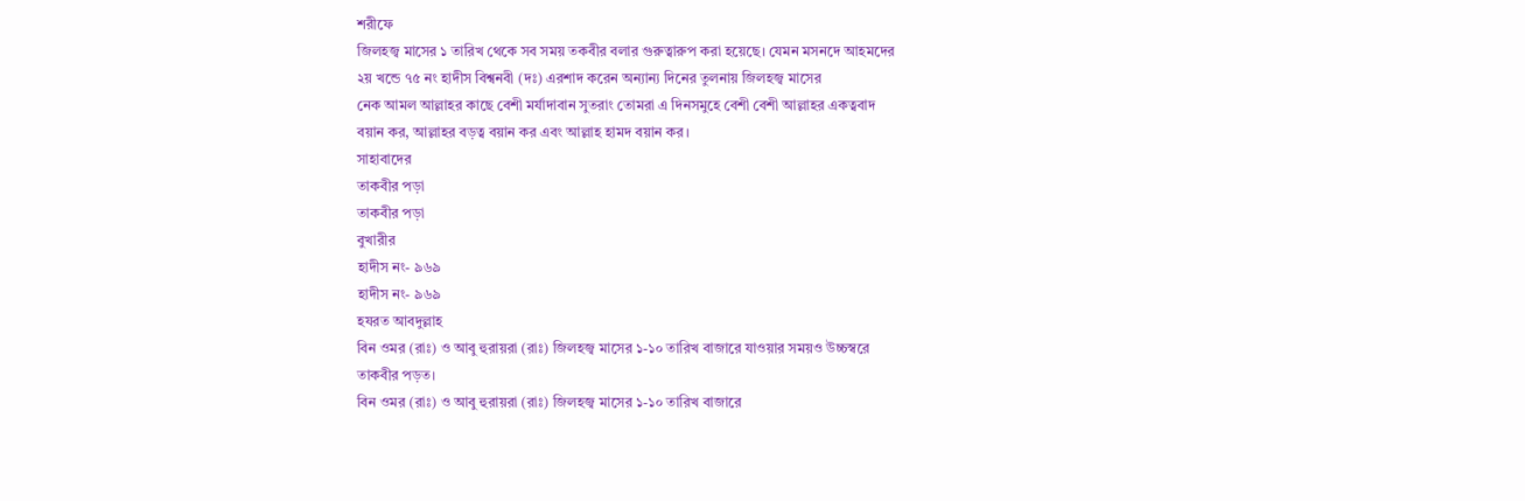শরীফে
জিলহজ্ব মাসের ১ তারিখ থেকে সব সময় তকবীর বলার গুরুত্বারুপ করা হয়েছে। যেমন মসনদে আহমদের
২য় খন্ডে ৭৫ নং হাদীস বিশ্বনবী (দঃ) এরশাদ করেন অন্যান্য দিনের তুলনায় জিলহজ্ব মাসের
নেক আমল আল্লাহর কাছে বেশী মর্যাদাবান সুতরাং তোমরা এ দিনসমুহে বেশী বেশী আল্লাহর একত্ববাদ
বয়ান কর, আল্লাহর বড়ত্ব বয়ান কর এবং আল্লাহ হামদ বয়ান কর।
সাহাবাদের
তাকবীর পড়া
তাকবীর পড়া
বুখারীর
হাদীস নং- ৯৬৯
হাদীস নং- ৯৬৯
হযরত আবদুল্লাহ
বিন ওমর (রাঃ) ও আবু হুরায়রা (রাঃ) জিলহজ্ব মাসের ১-১০ তারিখ বাজারে যাওয়ার সময়ও উচ্চস্বরে
তাকবীর পড়ত।
বিন ওমর (রাঃ) ও আবু হুরায়রা (রাঃ) জিলহজ্ব মাসের ১-১০ তারিখ বাজারে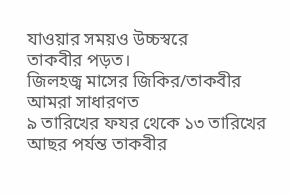যাওয়ার সময়ও উচ্চস্বরে
তাকবীর পড়ত।
জিলহজ্ব মাসের জিকির/তাকবীর
আমরা সাধারণত
৯ তারিখের ফযর থেকে ১৩ তারিখের আছর পর্যন্ত তাকবীর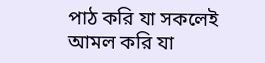পাঠ করি যা সকলেই আমল করি যা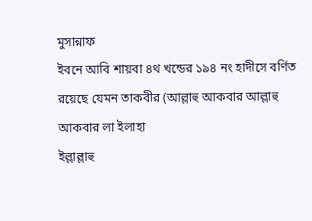মুসান্নাফ
ইবনে আবি শায়বা ৪থ খন্ডের ১৯৪ নং হাদীসে বর্ণিত রয়েছে যেমন তাকবীর (আল্লাহু আকবার আল্লাহু আকবার লা ইলাহা
ইল্লাল্লাহু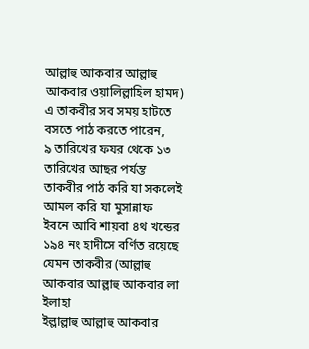আল্লাহু আকবার আল্লাহু আকবার ওয়ালিল্লাহিল হামদ) এ তাকবীর সব সময় হাটতে
বসতে পাঠ করতে পারেন,
৯ তারিখের ফযর থেকে ১৩ তারিখের আছর পর্যন্ত তাকবীর পাঠ করি যা সকলেই আমল করি যা মুসান্নাফ
ইবনে আবি শায়বা ৪থ খন্ডের ১৯৪ নং হাদীসে বর্ণিত রয়েছে যেমন তাকবীর (আল্লাহু আকবার আল্লাহু আকবার লা ইলাহা
ইল্লাল্লাহু আল্লাহু আকবার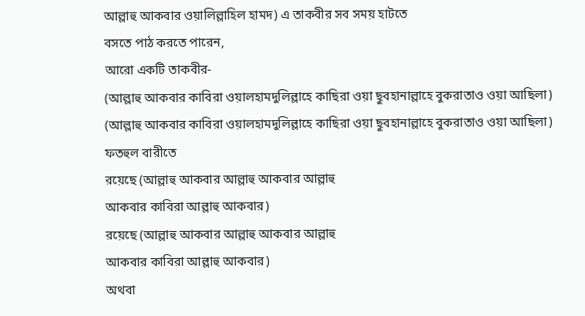আল্লাহু আকবার ওয়ালিল্লাহিল হামদ) এ তাকবীর সব সময় হাটতে
বসতে পাঠ করতে পারেন,
আরো একটি তাকবীর-
(আল্লাহু আকবার কাবিরা ওয়ালহামদুলিল্লাহে কাছিরা ওয়া ছুবহানাল্লাহে বুকরাতাও ওয়া আছিলা)
(আল্লাহু আকবার কাবিরা ওয়ালহামদুলিল্লাহে কাছিরা ওয়া ছুবহানাল্লাহে বুকরাতাও ওয়া আছিলা)
ফতহুল বারীতে
রয়েছে (আল্লাহু আকবার আল্লাহু আকবার আল্লাহু
আকবার কাবিরা আল্লাহু আকবার)
রয়েছে (আল্লাহু আকবার আল্লাহু আকবার আল্লাহু
আকবার কাবিরা আল্লাহু আকবার)
অথবা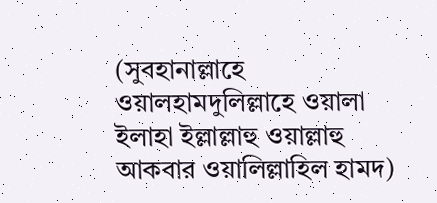(সুবহানাল্লাহে
ওয়ালহামদুলিল্লাহে ওয়ালা ইলাহা ইল্লাল্লাহু ওয়াল্লাহু আকবার ওয়ালিল্লাহিল হামদ)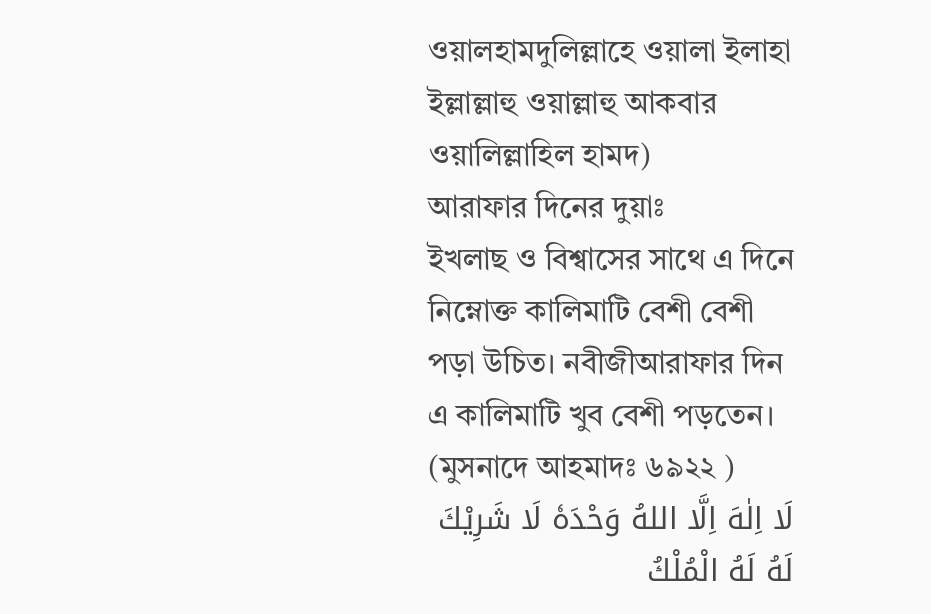ওয়ালহামদুলিল্লাহে ওয়ালা ইলাহা ইল্লাল্লাহু ওয়াল্লাহু আকবার ওয়ালিল্লাহিল হামদ)
আরাফার দিনের দুয়াঃ
ইখলাছ ও বিশ্বাসের সাথে এ দিনে নিম্নোক্ত কালিমাটি বেশী বেশী পড়া উচিত। নবীজীআরাফার দিন এ কালিমাটি খুব বেশী পড়তেন। (মুসনাদে আহমাদঃ ৬৯২২ )
لَا اِلٰهَ اِلَّا اللهُ وَحْدَهٗ لَا شَرِيْكَ لَهُ لَهُ الْمُلْكُ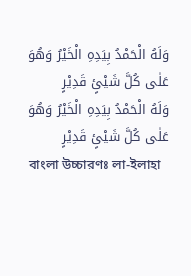وَلَهُ الْحَمْدُ بِيَدِهِ الْخَيْرُ وَهُوَ عَلٰى كُلَّ شَيْئٍ قَدِيْرٍ
وَلَهُ الْحَمْدُ بِيَدِهِ الْخَيْرُ وَهُوَ عَلٰى كُلَّ شَيْئٍ قَدِيْرٍ
বাংলা উচ্চারণঃ লা-ইলাহা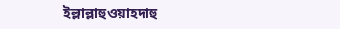ইল্লাল্লাহুওয়াহদাহু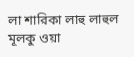লা শারিকা লাহু লাহুল মূলকু ওয়া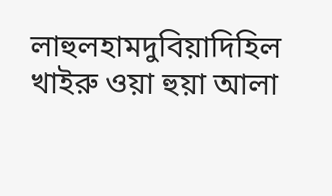লাহুলহামদুবিয়াদিহিল খাইরু ওয়া হুয়া আলা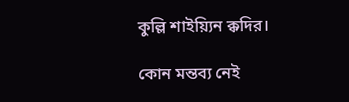কুল্লি শাইয়্যিন ক্কদির।

কোন মন্তব্য নেই